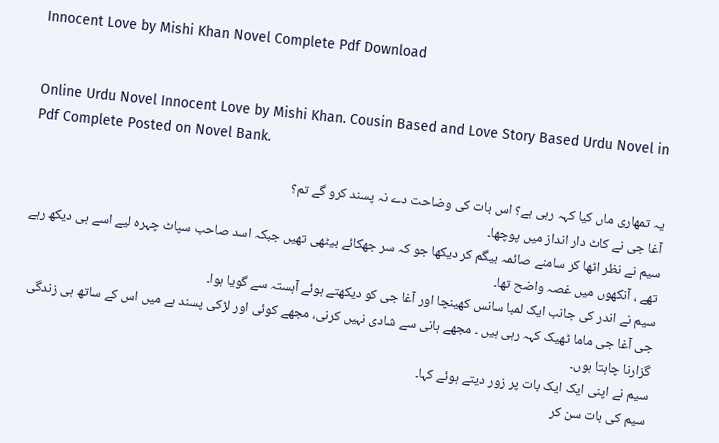Innocent Love by Mishi Khan Novel Complete Pdf Download


Online Urdu Novel Innocent Love by Mishi Khan. Cousin Based and Love Story Based Urdu Novel in Pdf Complete Posted on Novel Bank.

یہ تمھاری ماں کیا کہہ رہی ہے؟ اس بات کی وضاحت دے نہ پسند کرو گے تم؟
آغا جی نے کاٹ دار انداز میں پوچھا۔
سیم نے نظر اٹھا کر سامنے صائمہ بیگم کر دیکھا جو کہ سر جھکائے بیٹھی تھیں جبکہ اسد صاحب سپاٹ چہرہ لیے اسے ہی دیکھ رہے تھے ، آنکھوں میں غصہ واضح تھا۔
سیم نے اندر کی جانب ایک لمبا سانس کھینچا اور آغا جی کو دیکھتے ہوئے آہستہ سے گویا ہوا۔
جی آغا جی ماما ٹھیک کہہ رہی ہیں ۔ مجھے ہانی سے شادی نہیں کرنی، مجھے کوئی اور لڑکی پسند ہے میں اس کے ساتھ ہی زندگی گزارنا چاہتا ہوں۔
سیم نے اپنی ایک ایک بات پر زور دیتے ہوئے کہا۔
سیم کی بات سن کر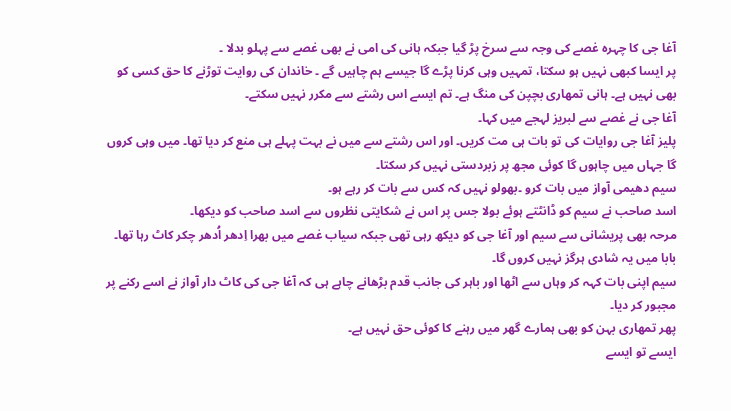آغا جی کا چہرہ غصے کی وجہ سے سرخ پڑ گیا جبکہ ہانی کی امی نے بھی غصے سے پہلو بدلا ۔
پر ایسا کبھی نہیں ہو سکتا، تمہیں وہی کرنا پڑے گا جیسے ہم چاہیں گے ۔ خاندان کی روایت توڑنے کا حق کسی کو بھی نہیں ہے۔ ہانی تمھاری بچپن کی منگ ہے۔ تم ایسے اس رشتے سے مکرر نہیں سکتے۔
آغا جی نے غصے سے لبریز لہجے میں کہا۔
پلیز آغا جی روایات کی تو بات ہی مت کریں۔ اور اس رشتے سے میں نے بہت پہلے ہی منع کر دیا تھا۔ میں وہی کروں گا جہاں میں چاہوں گا کوئی مجھ پر زبردستی نہیں کر سکتا۔
سیم دھیمی آواز میں بات کرو ۔بھولو نہیں کہ کس سے بات کر رہے ہو۔
اسد صاحب نے سیم کو ڈانٹتے ہوئے بولا جس پر اس نے شکایتی نظروں سے اسد صاحب کو دیکھا۔
مرحہ بھی پریشانی سے سیم اور آغا جی کو دیکھ رہی تھی جبکہ سیاب غصے میں بھرا اِدھر اُدھر چکر کاٹ رہا تھا۔
بابا میں یہ شادی ہرگز نہیں کروں گا۔
سیم اپنی بات کہہ کر وہاں سے اٹھا اور باہر کی جانب قدم بڑھانے چاہے ہی کہ آغا جی کی کاٹ دار آواز نے اسے رکنے پر مجبور کر دیا۔
پھر تمھاری بہن کو بھی ہمارے گھر میں رہنے کا کوئی حق نہیں ہے۔
ایسے تو ایسے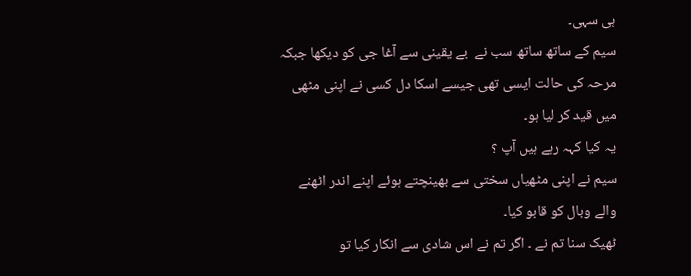ہی سہی۔
سیم کے ساتھ ساتھ سب نے  بے یقینی سے آغا جی کو دیکھا جبکہ مرحہ کی حالت ایسی تھی جیسے اسکا دل کسی نے اپنی مٹھی میں قید کر لیا ہو۔
یہ کیا کہہ رہے ہیں آپ ؟
سیم نے اپنی مٹھیاں سختی سے بھینچتے ہوئے اپنے اندر اٹھنے والے وبال کو قابو کیا۔
ٹھیک سنا تم نے ۔ اگر تم نے اس شادی سے انکار کیا تو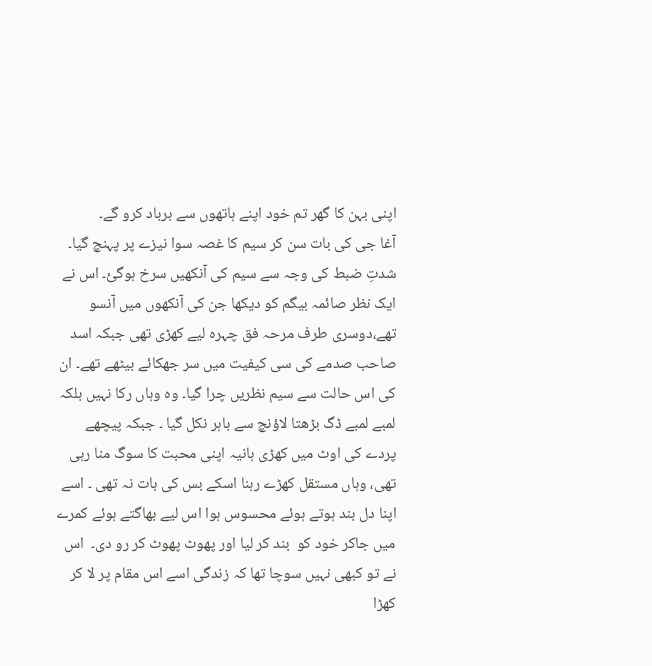اپنی بہن کا گھر تم خود اپنے ہاتھوں سے برباد کرو گے۔
آغا جی کی بات سن کر سیم کا غصہ سوا نیزے پر پہنچ گیا۔  شدتِ ضبط کی وجہ سے سیم کی آنکھیں سرخ ہوگئ۔ اس نے ایک نظر صائمہ بیگم کو دیکھا جن کی آنکھوں میں آنسو تھے،دوسری طرف مرحہ فق چہرہ لیے کھڑی تھی جبکہ اسد صاحب صدمے کی سی کیفیت میں سر جھکائے بیٹھے تھے۔ ان کی اس حالت سے سیم نظریں چرا گیا۔ وہ وہاں رکا نہیں بلکہ لمبے لمبے ڈگ بڑھتا لاؤنچ سے باہر نکل گیا ۔ جبکہ پیچھے پردے کی اوٹ میں کھڑی ہانیہ اپنی محبت کا سوگ منا رہی تھی، وہاں مستقل کھڑے رہنا اسکے بس کی بات نہ تھی ۔ اسے اپنا دل بند ہوتے ہوئے محسوس ہوا اس لیے بھاگتے ہوئے کمرے میں جاکر خود کو  بند کر لیا اور پھوٹ پھوٹ کر رو دی۔  اس نے تو کبھی نہیں سوچا تھا کہ زندگی اسے اس مقام پر لا کر کھڑا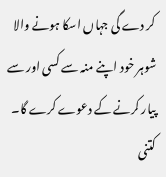کر دے گی جہاں اسکا ہونے والا شوہر خود اپنے منہ سے کسی اور سے پیار کرنے کے دعوے کرے گا۔ کتنی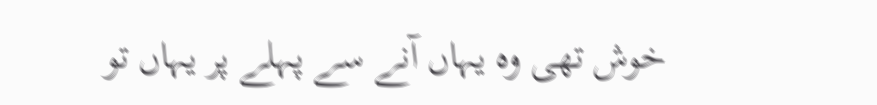خوش تھی وہ یہاں آنے سے پہلے پر یہاں تو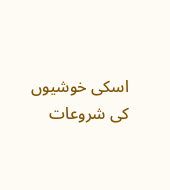اسکی خوشیوں کی شروعات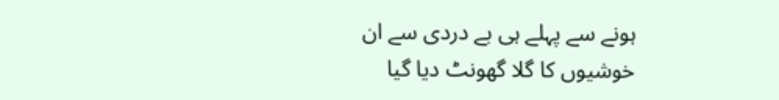ہونے سے پہلے ہی بے دردی سے ان خوشیوں کا گلا گھونٹ دیا گیا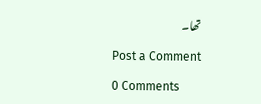تھا۔

Post a Comment

0 Comments